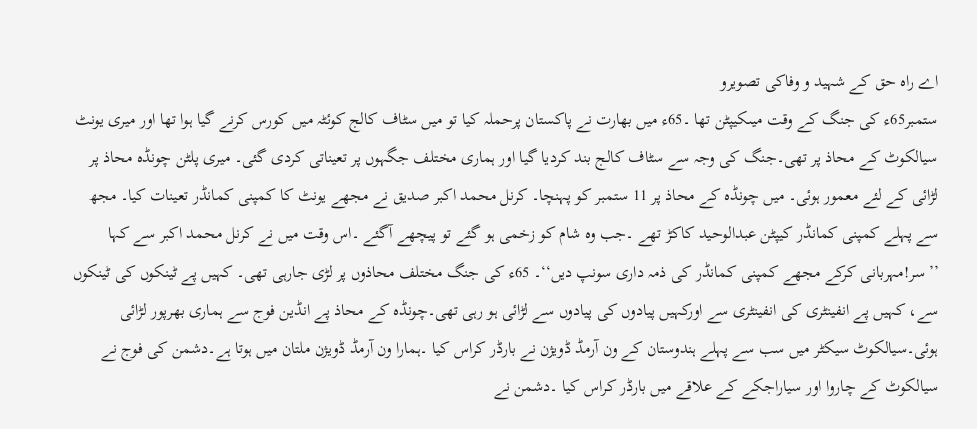اے راہ حق کے شہید و وفاکی تصویرو
ستمبر65ء کی جنگ کے وقت میںکیپٹن تھا ۔65ء میں بھارت نے پاکستان پرحملہ کیا تو میں سٹاف کالج کوئٹہ میں کورس کرنے گیا ہوا تھا اور میری یونٹ سیالکوٹ کے محاذ پر تھی۔جنگ کی وجہ سے سٹاف کالج بند کردیا گیا اور ہماری مختلف جگہوں پر تعیناتی کردی گئی۔ میری پلٹن چونڈہ محاذ پر لڑائی کے لئے معمور ہوئی۔ میں چونڈہ کے محاذ پر 11 ستمبر کو پہنچا۔ کرنل محمد اکبر صدیق نے مجھے یونٹ کا کمپنی کمانڈر تعینات کیا۔ مجھ سے پہلے کمپنی کمانڈر کیپٹن عبدالوحید کاکڑ تھے ۔جب وہ شام کو زخمی ہو گئے تو پیچھے آگئے ۔اس وقت میں نے کرنل محمد اکبر سے کہا ’’سر!مہربانی کرکے مجھے کمپنی کمانڈر کی ذمہ داری سونپ دیں‘‘۔ 65ء کی جنگ مختلف محاذوں پر لڑی جارہی تھی۔ کہیں پے ٹینکوں کی ٹینکوں سے، کہیں پے انفینٹری کی انفینٹری سے اورکہیں پیادوں کی پیادوں سے لڑائی ہو رہی تھی۔چونڈہ کے محاذ پے انڈین فوج سے ہماری بھرپور لڑائی ہوئی۔سیالکوٹ سیکٹر میں سب سے پہلے ہندوستان کے ون آرمڈ ڈویژن نے بارڈر کراس کیا ۔ہمارا ون آرمڈ ڈویژن ملتان میں ہوتا ہے۔دشمن کی فوج نے سیالکوٹ کے چاروا اور سیاراجکے کے علاقے میں بارڈر کراس کیا ۔دشمن نے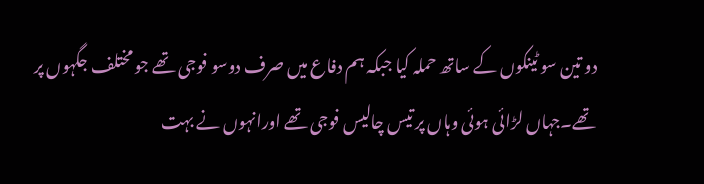دو تین سو ٹینکوں کے ساتھ حملہ کیا جبکہ ہم دفاع میں صرف دوسو فوجی تھے جو مختلف جگہوں پر تھے۔جہاں لڑائی ہوئی وہاں پر تیس چالیس فوجی تھے اورانہوں نے بہت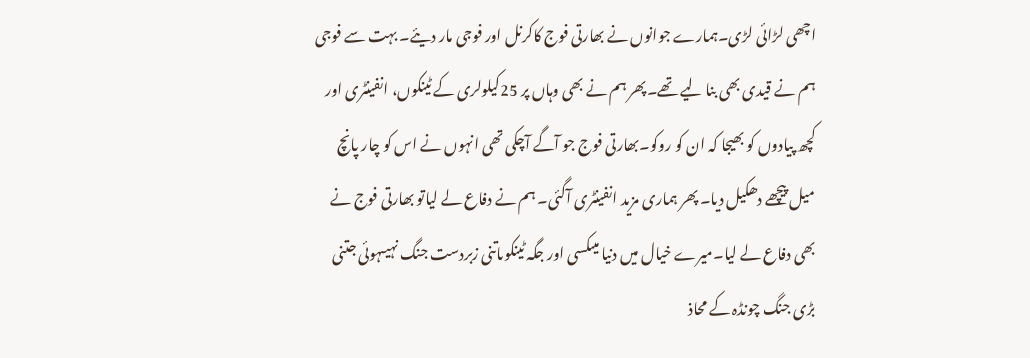اچھی لڑائی لڑی۔ہمارے جوانوں نے بھارتی فوج کاکرنل اور فوجی مار دیئے۔ بہت سے فوجی ہم نے قیدی بھی بنا لیے تھے۔پھر ہم نے بھی وہاں پر 25کیلولری کے ٹینکوں، انفینٹری اور کچھ پیادوں کو بھیجا کہ ان کو روکو۔بھارتی فوج جو آگے آچکی تھی انہوں نے اس کو چار پانچ میل پیچھے دھکیل دیا۔ پھر ہماری مزید انفینٹری آگئی۔ ہم نے دفاع لے لیاتو بھارتی فوج نے بھی دفاع لے لیا۔میرے خیال میں دنیا میںکسی اور جگہ ٹینکوںاتنی زبردست جنگ نہیںہوئی جتنی بڑی جنگ چونڈہ کے محاذ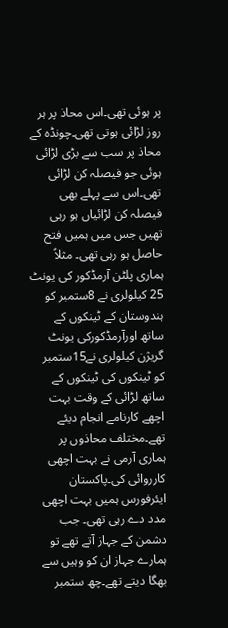پر ہوئی تھی۔اس محاذ پر ہر روز لڑائی ہوتی تھی۔چونڈہ کے محاذ پر سب سے بڑی لڑائی ہوئی جو فیصلہ کن لڑائی تھی۔اس سے پہلے بھی فیصلہ کن لڑائیاں ہو رہی تھیں جس میں ہمیں فتح حاصل ہو رہی تھی۔ مثلاً ہماری پلٹن آرمڈکور کی یونٹ 25 کیلولری نے 8ستمبر کو ہندوستان کے ٹینکوں کے ساتھ اورآرمڈکورکی یونٹ گریژن کیلولری نے15ستمبر کو ٹینکوں کی ٹینکوں کے ساتھ لڑائی کے وقت بہت اچھے کارنامے انجام دیئے تھے۔مختلف محاذوں پر ہماری آرمی نے بہت اچھی کارروائی کی۔پاکستان ایئرفورس ہمیں بہت اچھی مدد دے رہی تھی۔ جب دشمن کے جہاز آتے تھے تو ہمارے جہاز ان کو وہیں سے بھگا دیتے تھے۔چھ ستمبر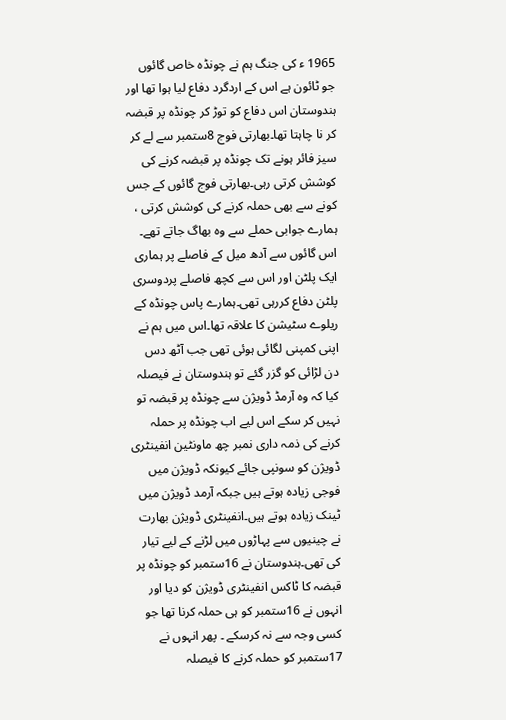1965 ء کی جنگ ہم نے چونڈہ خاص گائوں جو ٹائون ہے اس کے اردگرد دفاع لیا ہوا تھا اور ہندوستان اس دفاع کو توڑ کر چونڈہ پر قبضہ کر نا چاہتا تھا۔بھارتی فوج 8ستمبر سے لے کر سیز فائر ہونے تک چونڈہ پر قبضہ کرنے کی کوشش کرتی رہی۔بھارتی فوج گائوں کے جس کونے سے بھی حملہ کرنے کی کوشش کرتی ، ہمارے جوابی حملے سے وہ بھاگ جاتے تھے۔ اس گائوں سے آدھ میل کے فاصلے پر ہماری ایک پلٹن اور اس سے کچھ فاصلے پردوسری پلٹن دفاع کررہی تھی۔ہمارے پاس چونڈہ کے ریلوے سٹیشن کا علاقہ تھا۔اس میں ہم نے اپنی کمپنی لگائی ہوئی تھی جب آٹھ دس دن لڑائی کو گزر گئے تو ہندوستان نے فیصلہ کیا کہ وہ آرمڈ ڈویژن سے چونڈہ پر قبضہ تو نہیں کر سکے اس لیے اب چونڈہ پر حملہ کرنے کی ذمہ داری نمبر چھ ماونٹین انفینٹری ڈویژن کو سونپی جائے کیونکہ ڈویژن میں فوجی زیادہ ہوتے ہیں جبکہ آرمد ڈویژن میں ٹینک زیادہ ہوتے ہیں۔انفینٹری ڈویژن بھارت نے چینیوں سے پہاڑوں میں لڑنے کے لیے تیار کی تھی۔ہندوستان نے 16ستمبر کو چونڈہ پر قبضہ کا ٹاکس انفینٹری ڈویژن کو دیا اور انہوں نے 16ستمبر کو ہی حملہ کرنا تھا جو کسی وجہ سے نہ کرسکے ۔ پھر انہوں نے 17ستمبر کو حملہ کرنے کا فیصلہ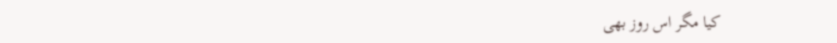کیا مگر اس روز بھی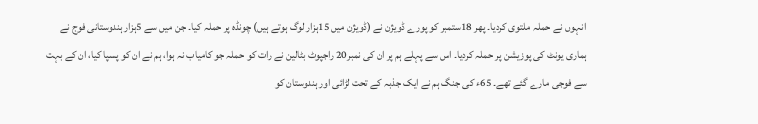انہوں نے حملہ ملتوی کردیا۔ پھر 18ستمبر کو پورے ڈویژن نے (ڈویژن میں 15ہزار لوگ ہوتے ہیں) چونڈہ پر حملہ کیا۔ جن میں سے 5ہزار ہندوستانی فوج نے ہماری یونٹ کی پوزیشن پر حملہ کردیا۔ اس سے پہلے ہم پر ان کی نمبر20 راجپوٹ بٹالین نے رات کو حملہ جو کامیاب نہ ہوا، ہم نے ان کو پسپا کیا، ان کے بہت سے فوجی مارے گئے تھے۔ 65ء کی جنگ ہم نے ایک جذبہ کے تحت لڑائی اور ہندوستان کو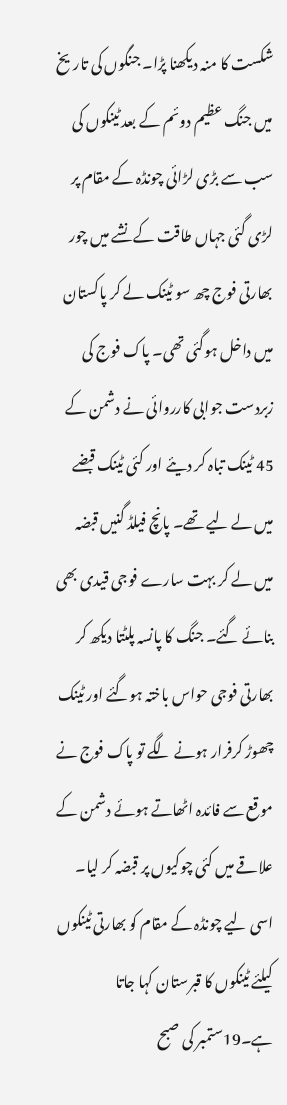شکست کا منہ دیکھنا پڑا۔ جنگوں کی تاریخ میں جنگ عظیم دوئم کے بعد ٹینکوں کی سب سے بڑی لڑائی چونڈہ کے مقام پر لڑی گئی جہاں طاقت کے نشے میں چور بھارتی فوج چھ سو ٹینک لے کر پاکستان میں داخل ہوگئی تھی۔ پاک فوج کی زبردست جوابی کارروائی نے دشمن کے 45 ٹینک تباہ کر دیئے اور کئی ٹینک قبضے میں لے لیے تھے۔ پانچ فیلڈ گنیں قبضہ میں لے کر بہت سارے فوجی قیدی بھی بنائے گئے۔ جنگ کا پانسہ پلٹتا دیکھ کر بھارتی فوجی حواس باختہ ہوگئے اور ٹینک چھوڑ کرفرار ہونے لگے تو پاک فوج نے موقع سے فائدہ اٹھاتے ہوئے دشمن کے علاقے میں کئی چوکیوں پر قبضہ کر لیا۔ اسی لیے چونڈہ کے مقام کو بھارتی ٹینکوں کیلئے ٹینکوں کا قبرستان کہا جاتا ہے۔19ستمبر کی صبح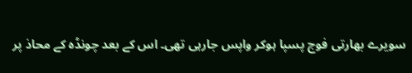سویرے بھارتی فوج پسپا ہوکر واپس جارہی تھی۔ اس کے بعد چونڈہ کے محاذ پر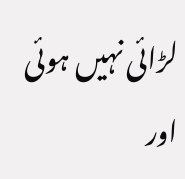لڑائی نہیں ہوئی اور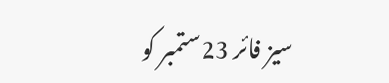سیز فائر 23ستمبر کو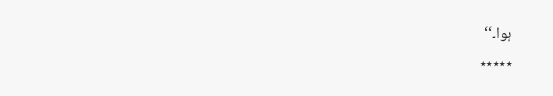ہوا۔‘‘
٭٭٭٭٭